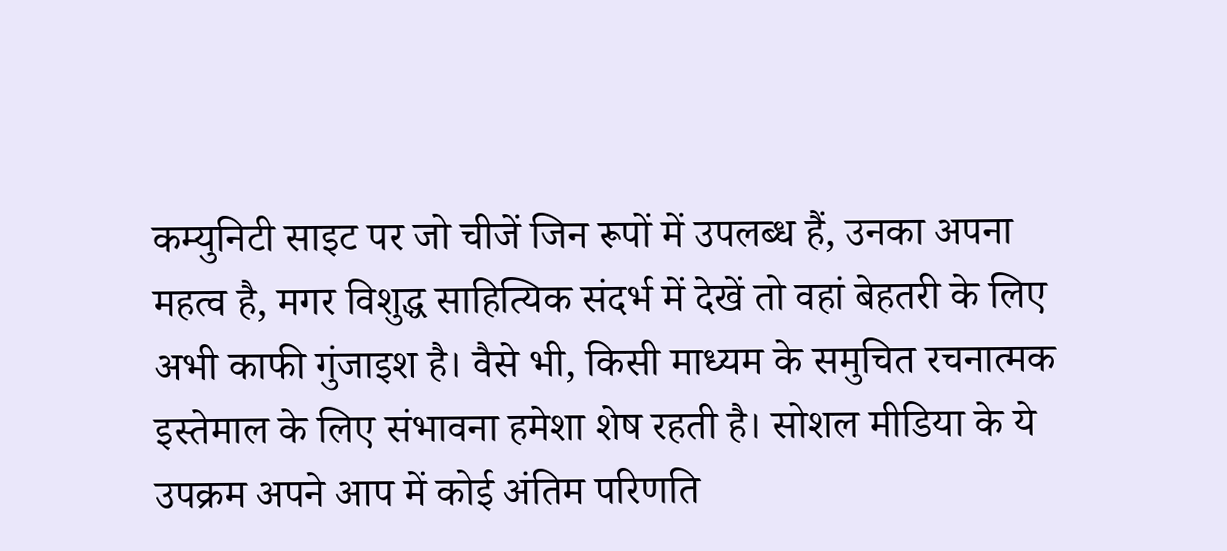कम्युनिटी साइट पर जो चीजें जिन रूपों में उपलब्ध हैं, उनका अपना महत्व है, मगर विशुद्ध साहित्यिक संदर्भ में देखें तो वहां बेहतरी के लिए अभी काफी गुंजाइश है। वैसे भी, किसी माध्यम के समुचित रचनात्मक इस्तेमाल के लिए संभावना हमेशा शेष रहती है। सोशल मीडिया के ये उपक्रम अपने आप में कोई अंतिम परिणति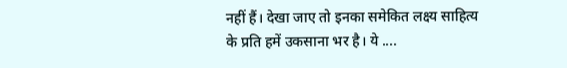नहीं हैं। देखा जाए तो इनका समेकित लक्ष्य साहित्य के प्रति हमें उकसाना भर है। ये ....